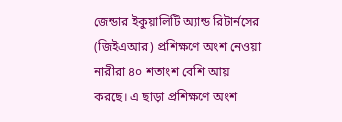জেন্ডার ইকুয়ালিটি অ্যান্ড রিটার্নসের (জিইএআর) প্রশিক্ষণে অংশ নেওয়া নারীরা ৪০ শতাংশ বেশি আয় করছে। এ ছাড়া প্রশিক্ষণে অংশ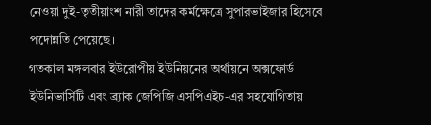নেওয়া দুই-তৃতীয়াংশ নারী তাদের কর্মক্ষেত্রে সুপারভাইজার হিসেবে পদোন্নতি পেয়েছে।
গতকাল মঙ্গলবার ইউরোপীয় ইউনিয়নের অর্থায়নে অক্সফোর্ড ইউনিভার্সিটি এবং ব্র্যাক জেপিজি এসপিএইচ-এর সহযোগিতায়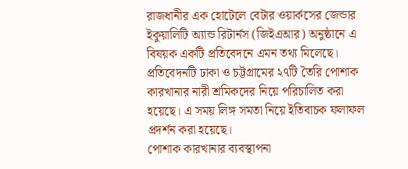রাজধানীর এক হোটেলে বেটার ওয়ার্কসের জেন্ডার ইকুয়ালিটি অ্যান্ড রিটার্নস (জিইএআর) অনুষ্ঠানে এ বিষয়ক একটি প্রতিবেদনে এমন তথ্য মিলেছে। প্রতিবেদনটি ঢাকা ও চট্টগ্রামের ২৭টি তৈরি পোশাক কারখানার নারী শ্রমিকদের নিয়ে পরিচালিত করা হয়েছে। এ সময় লিঙ্গ সমতা নিয়ে ইতিবাচক ফলাফল প্রদর্শন করা হয়েছে।
পোশাক কারখানার ব্যবস্থাপনা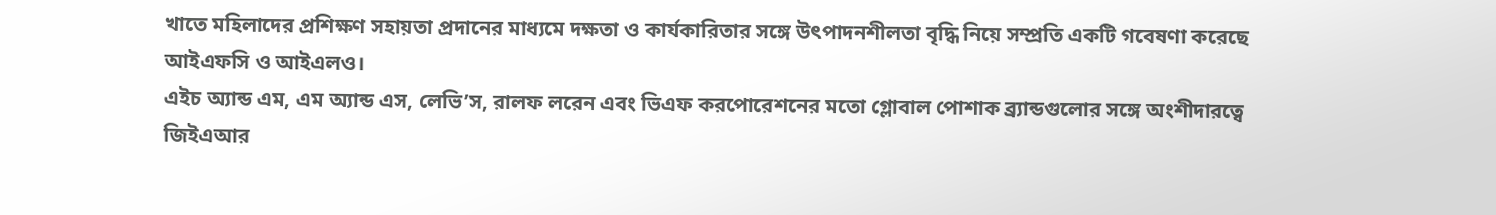খাতে মহিলাদের প্রশিক্ষণ সহায়তা প্রদানের মাধ্যমে দক্ষতা ও কার্যকারিতার সঙ্গে উৎপাদনশীলতা বৃদ্ধি নিয়ে সম্প্রতি একটি গবেষণা করেছে আইএফসি ও আইএলও।
এইচ অ্যান্ড এম, এম অ্যান্ড এস, লেভি’স, রালফ লরেন এবং ভিএফ করপোরেশনের মতো গ্লোবাল পোশাক ব্র্যান্ডগুলোর সঙ্গে অংশীদারত্বে জিইএআর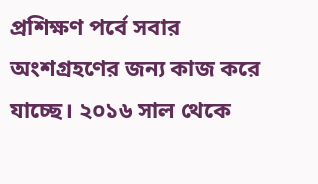প্রশিক্ষণ পর্বে সবার অংশগ্রহণের জন্য কাজ করে যাচ্ছে। ২০১৬ সাল থেকে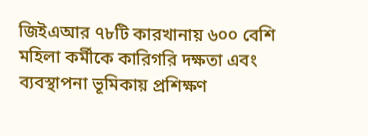জিইএআর ৭৮টি কারখানায় ৬০০ বেশি মহিলা কর্মীকে কারিগরি দক্ষতা এবং ব্যবস্থাপনা ভূমিকায় প্রশিক্ষণ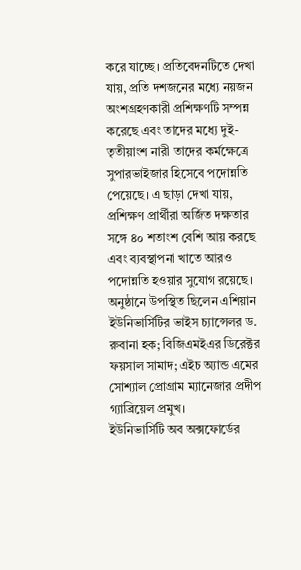করে যাচ্ছে। প্রতিবেদনটিতে দেখা যায়, প্রতি দশজনের মধ্যে নয়জন অংশগ্রহণকারী প্রশিক্ষণটি সম্পন্ন করেছে এবং তাদের মধ্যে দুই-তৃতীয়াংশ নারী তাদের কর্মক্ষেত্রে সুপারভাইজার হিসেবে পদোন্নতি পেয়েছে। এ ছাড়া দেখা যায়, প্রশিক্ষণ প্রার্থীরা অর্জিত দক্ষতার সঙ্গে ৪০ শতাংশ বেশি আয় করছে এবং ব্যবস্থাপনা খাতে আরও পদোন্নতি হওয়ার সুযোগ রয়েছে।
অনুষ্ঠানে উপস্থিত ছিলেন এশিয়ান ইউনিভার্সিটির ভাইস চ্যান্সেলর ড. রুবানা হক; বিজিএমইএর ডিরেক্টর ফয়সাল সামাদ; এইচ অ্যান্ড এমের সোশ্যাল প্রোগ্রাম ম্যানেজার প্রদীপ গ্যাব্রিয়েল প্রমুখ।
ইউনিভার্সিটি অব অক্সফোর্ডের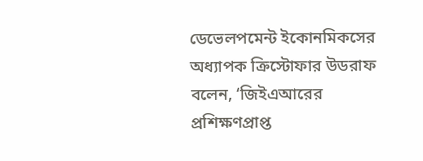ডেভেলপমেন্ট ইকোনমিকসের অধ্যাপক ক্রিস্টোফার উডরাফ বলেন, ‘জিইএআরের প্রশিক্ষণপ্রাপ্ত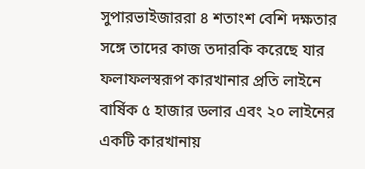সুপারভাইজাররা ৪ শতাংশ বেশি দক্ষতার সঙ্গে তাদের কাজ তদারকি করেছে যার ফলাফলস্বরূপ কারখানার প্রতি লাইনে বার্ষিক ৫ হাজার ডলার এবং ২০ লাইনের একটি কারখানায়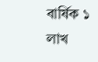বার্ষিক ১ লাখ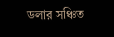ডলার সঞ্চিত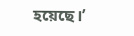হয়েছে।’